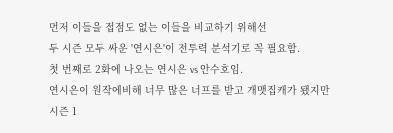먼저 이들을 접점도 없는 이들을 비교하기 위해선
두 시즌 모두 싸운 '연시은'이 전투력 분석기로 꼭 필요함.
첫 번째로 2화에 나오는 연시은 vs 안수호임.
연시은이 원작에비해 너무 많은 너프를 받고 개맷집캐가 됐지만
시즌 1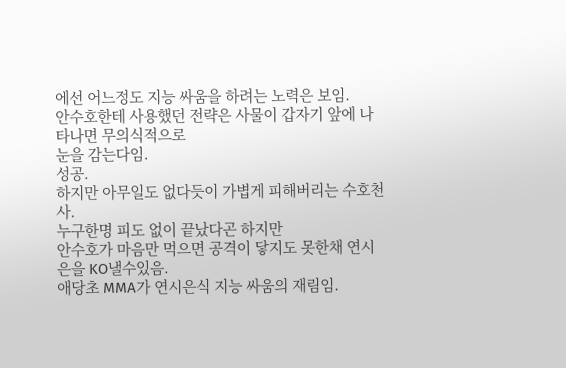에선 어느정도 지능 싸움을 하려는 노력은 보임.
안수호한테 사용했던 전략은 사물이 갑자기 앞에 나타나면 무의식적으로
눈을 감는다임.
성공.
하지만 아무일도 없다듯이 가볍게 피해버리는 수호천사.
누구한명 피도 없이 끝났다곤 하지만
안수호가 마음만 먹으면 공격이 닿지도 못한채 연시은을 KO낼수있음.
애당초 MMA가 연시은식 지능 싸움의 재림임.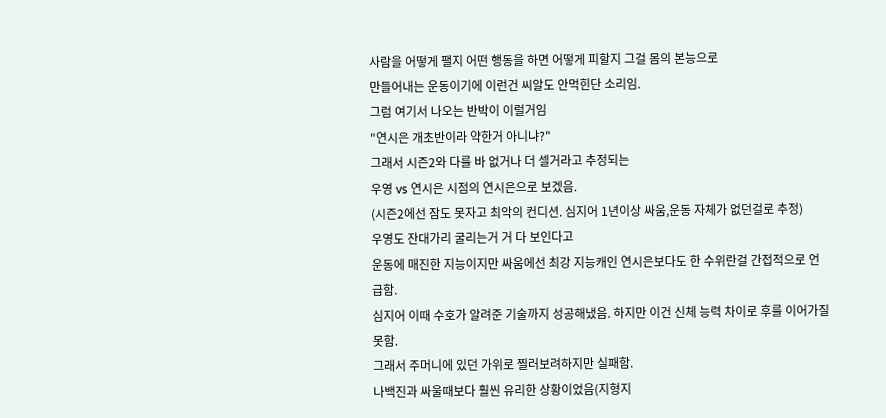사람을 어떻게 팰지 어떤 행동을 하면 어떻게 피할지 그걸 몸의 본능으로
만들어내는 운동이기에 이런건 씨알도 안먹힌단 소리임.
그럼 여기서 나오는 반박이 이럴거임
"연시은 개초반이라 약한거 아니냐?"
그래서 시즌2와 다를 바 없거나 더 셀거라고 추정되는
우영 vs 연시은 시점의 연시은으로 보겠음.
(시즌2에선 잠도 못자고 최악의 컨디션. 심지어 1년이상 싸움,운동 자체가 없던걸로 추정)
우영도 잔대가리 굴리는거 거 다 보인다고
운동에 매진한 지능이지만 싸움에선 최강 지능캐인 연시은보다도 한 수위란걸 간접적으로 언급함.
심지어 이때 수호가 알려준 기술까지 성공해냈음. 하지만 이건 신체 능력 차이로 후를 이어가질 못함.
그래서 주머니에 있던 가위로 찔러보려하지만 실패함.
나백진과 싸울때보다 훨씬 유리한 상황이었음(지형지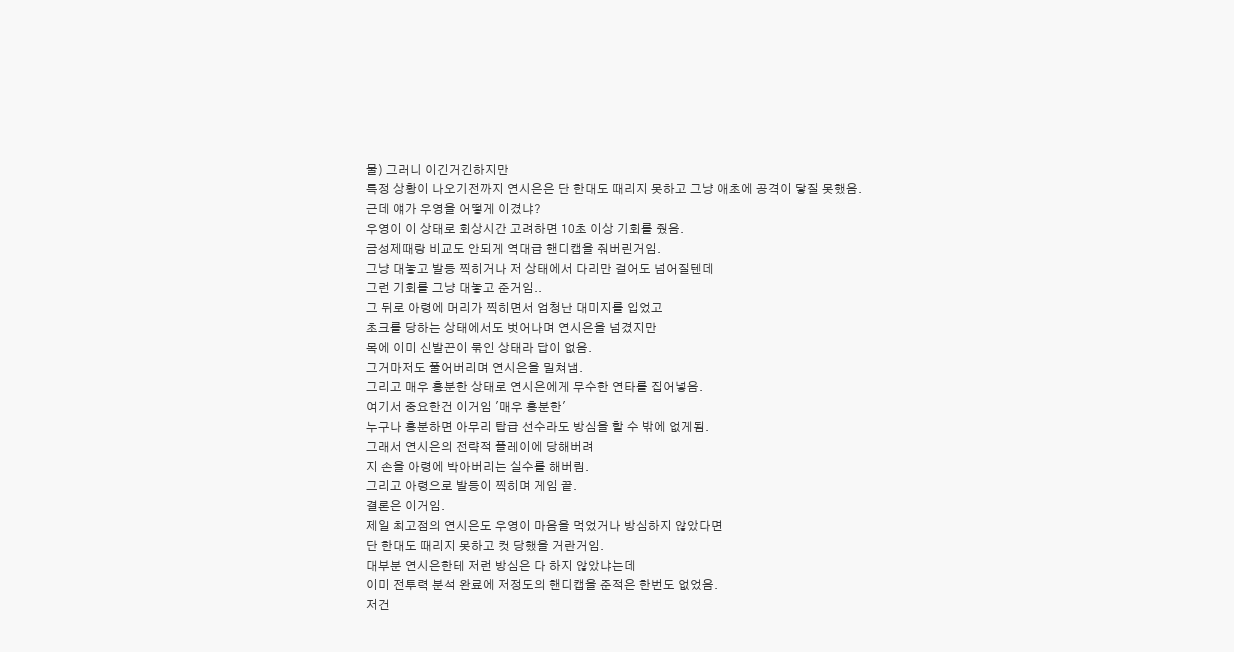물) 그러니 이긴거긴하지만
특정 상황이 나오기전까지 연시은은 단 한대도 때리지 못하고 그냥 애초에 공격이 닿질 못했음.
근데 얘가 우영을 어떻게 이겼냐?
우영이 이 상태로 회상시간 고려하면 10초 이상 기회를 줬음.
금성제때랑 비교도 안되게 역대급 핸디캡을 줘버린거임.
그냥 대놓고 발등 찍히거나 저 상태에서 다리만 걸어도 넘어질텐데
그런 기회를 그냥 대놓고 준거임..
그 뒤로 아령에 머리가 찍히면서 엄청난 대미지를 입었고
초크를 당하는 상태에서도 벗어나며 연시은을 넘겼지만
목에 이미 신발끈이 묶인 상태라 답이 없음.
그거마저도 풀어버리며 연시은을 밀쳐냄.
그리고 매우 흥분한 상태로 연시은에게 무수한 연타를 집어넣음.
여기서 중요한건 이거임 '매우 흥분한'
누구나 흥분하면 아무리 탑급 선수라도 방심을 할 수 밖에 없게됨.
그래서 연시은의 전략적 플레이에 당해버려
지 손을 아령에 박아버리는 실수를 해버림.
그리고 아령으로 발등이 찍히며 게임 끝.
결론은 이거임.
제일 최고점의 연시은도 우영이 마음을 먹었거나 방심하지 않았다면
단 한대도 때리지 못하고 컷 당했을 거란거임.
대부분 연시은한테 저런 방심은 다 하지 않았냐는데
이미 전투력 분석 완료에 저정도의 핸디캡을 준적은 한번도 없었음.
저건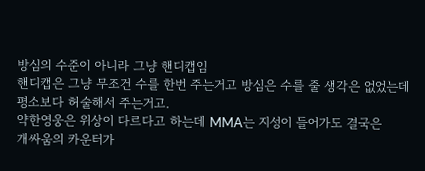방심의 수준이 아니라 그냥 핸디캡임
핸디캡은 그냥 무조건 수를 한번 주는거고 방심은 수를 줄 생각은 없었는데
평소보다 허술해서 주는거고.
약한영웅은 위상이 다르다고 하는데 MMA는 지성이 들어가도 결국은
개싸움의 카운터가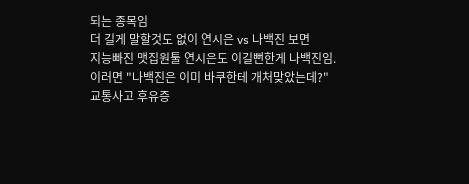되는 종목임
더 길게 말할것도 없이 연시은 vs 나백진 보면
지능빠진 맷집원툴 연시은도 이길뻔한게 나백진임.
이러면 "나백진은 이미 바쿠한테 개처맞았는데?"
교통사고 후유증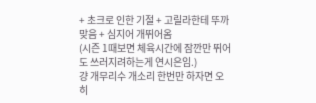+ 초크로 인한 기절 + 고릴라한테 뚜까맞음 + 심지어 개뛰어옴
(시즌 1때보면 체육시간에 잠깐만 뛰어도 쓰러지려하는게 연시은임.)
걍 개무리수 개소리 한번만 하자면 오히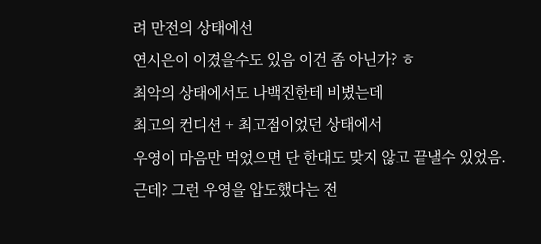려 만전의 상태에선
연시은이 이겼을수도 있음 이건 좀 아닌가? ㅎ
최악의 상태에서도 나백진한테 비볐는데
최고의 컨디션 + 최고점이었던 상태에서
우영이 마음만 먹었으면 단 한대도 맞지 않고 끝낼수 있었음.
근데? 그런 우영을 압도했다는 전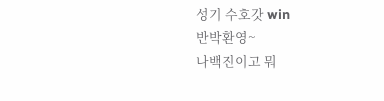성기 수호갓 win
반박환영~
나백진이고 뭐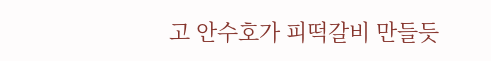고 안수호가 피떡갈비 만들듯